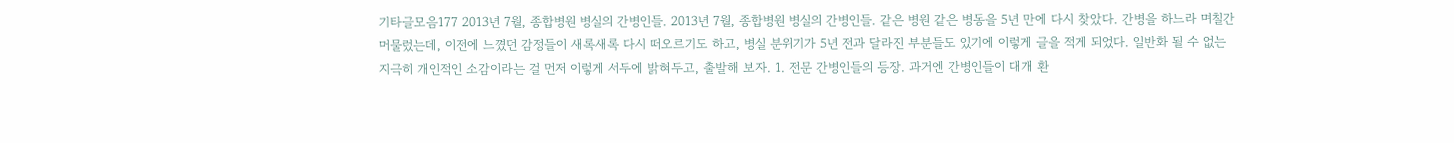기타글모음177 2013년 7월, 종합병원 병실의 간병인들. 2013년 7월, 종합병원 병실의 간병인들. 같은 병원 같은 병동을 5년 만에 다시 찾았다. 간병을 하느라 며칠간 머물렀는데, 이전에 느꼈던 감정들이 새록새록 다시 떠오르기도 하고, 병실 분위기가 5년 전과 달라진 부분들도 있기에 이렇게 글을 적게 되었다. 일반화 될 수 없는 지극히 개인적인 소감이라는 걸 먼저 이렇게 서두에 밝혀두고, 출발해 보자. 1. 전문 간병인들의 등장. 과거엔 간병인들이 대개 환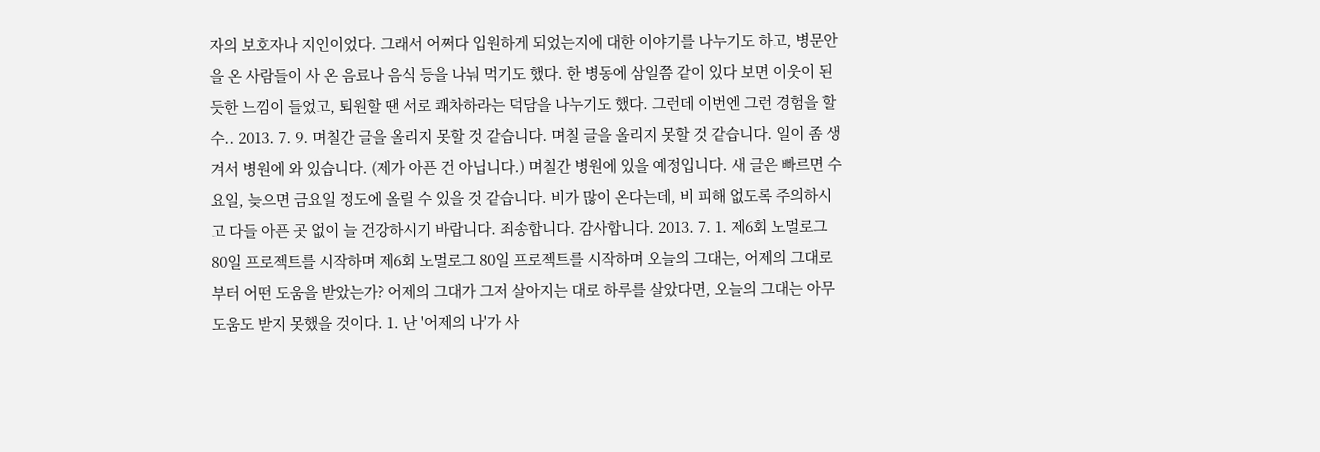자의 보호자나 지인이었다. 그래서 어쩌다 입원하게 되었는지에 대한 이야기를 나누기도 하고, 병문안을 온 사람들이 사 온 음료나 음식 등을 나눠 먹기도 했다. 한 병동에 삼일쯤 같이 있다 보면 이웃이 된 듯한 느낌이 들었고, 퇴원할 땐 서로 쾌차하라는 덕담을 나누기도 했다. 그런데 이번엔 그런 경험을 할 수.. 2013. 7. 9. 며칠간 글을 올리지 못할 것 같습니다. 며칠 글을 올리지 못할 것 같습니다. 일이 좀 생겨서 병원에 와 있습니다. (제가 아픈 건 아닙니다.) 며칠간 병원에 있을 예정입니다. 새 글은 빠르면 수요일, 늦으면 금요일 정도에 올릴 수 있을 것 같습니다. 비가 많이 온다는데, 비 피해 없도록 주의하시고 다들 아픈 곳 없이 늘 건강하시기 바랍니다. 죄송합니다. 감사합니다. 2013. 7. 1. 제6회 노멀로그 80일 프로젝트를 시작하며 제6회 노멀로그 80일 프로젝트를 시작하며 오늘의 그대는, 어제의 그대로부터 어떤 도움을 받았는가? 어제의 그대가 그저 살아지는 대로 하루를 살았다면, 오늘의 그대는 아무 도움도 받지 못했을 것이다. 1. 난 '어제의 나'가 사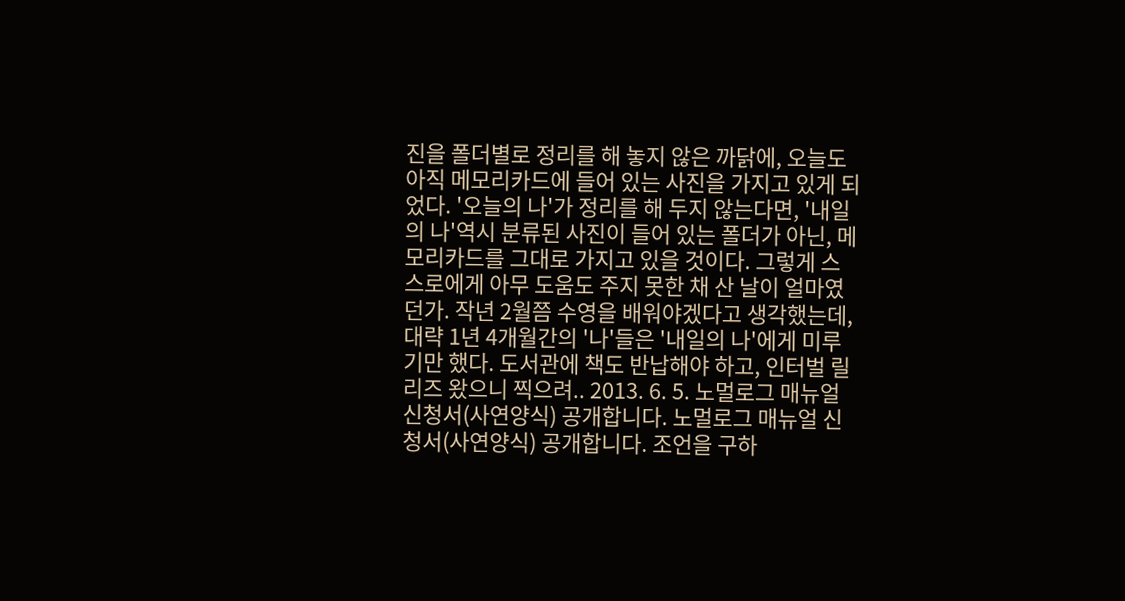진을 폴더별로 정리를 해 놓지 않은 까닭에, 오늘도 아직 메모리카드에 들어 있는 사진을 가지고 있게 되었다. '오늘의 나'가 정리를 해 두지 않는다면, '내일의 나'역시 분류된 사진이 들어 있는 폴더가 아닌, 메모리카드를 그대로 가지고 있을 것이다. 그렇게 스스로에게 아무 도움도 주지 못한 채 산 날이 얼마였던가. 작년 2월쯤 수영을 배워야겠다고 생각했는데, 대략 1년 4개월간의 '나'들은 '내일의 나'에게 미루기만 했다. 도서관에 책도 반납해야 하고, 인터벌 릴리즈 왔으니 찍으려.. 2013. 6. 5. 노멀로그 매뉴얼 신청서(사연양식) 공개합니다. 노멀로그 매뉴얼 신청서(사연양식) 공개합니다. 조언을 구하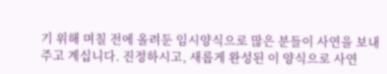기 위해 며칠 전에 올려둔 임시양식으로 많은 분들이 사연을 보내주고 계십니다. 진정하시고, 새롭게 완성된 이 양식으로 사연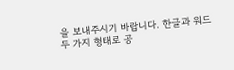을 보내주시기 바랍니다. 한글과 워드 두 가지 형태로 공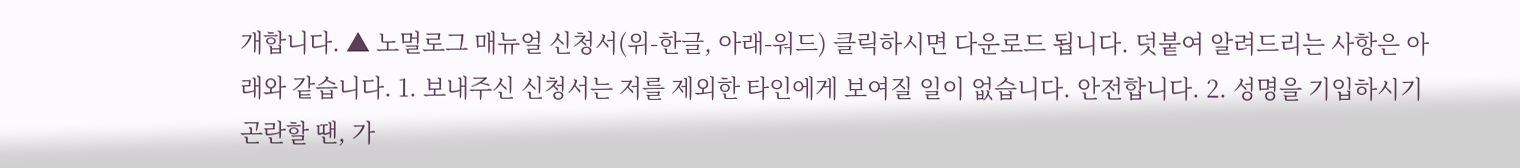개합니다. ▲ 노멀로그 매뉴얼 신청서(위-한글, 아래-워드) 클릭하시면 다운로드 됩니다. 덧붙여 알려드리는 사항은 아래와 같습니다. 1. 보내주신 신청서는 저를 제외한 타인에게 보여질 일이 없습니다. 안전합니다. 2. 성명을 기입하시기 곤란할 땐, 가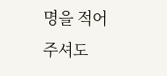명을 적어 주셔도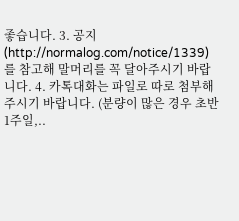좋습니다. 3. 공지(http://normalog.com/notice/1339)를 참고해 말머리를 꼭 달아주시기 바랍니다. 4. 카톡대화는 파일로 따로 첨부해 주시기 바랍니다. (분량이 많은 경우 초반 1주일,..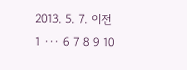2013. 5. 7. 이전 1 ··· 6 7 8 9 10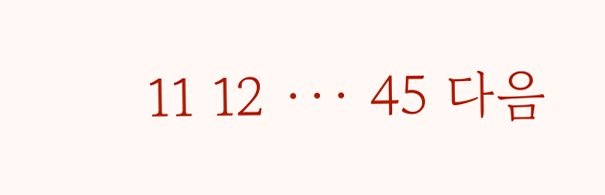11 12 ··· 45 다음